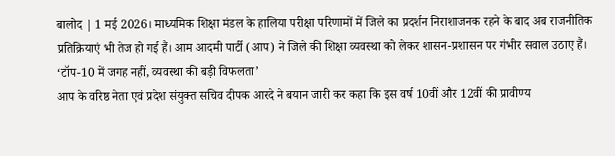बालोद | 1 मई 2026। माध्यमिक शिक्षा मंडल के हालिया परीक्षा परिणामों में जिले का प्रदर्शन निराशाजनक रहने के बाद अब राजनीतिक प्रतिक्रियाएं भी तेज हो गई हैं। आम आदमी पार्टी (आप) ने जिले की शिक्षा व्यवस्था को लेकर शासन-प्रशासन पर गंभीर सवाल उठाए हैं।
‘टॉप-10 में जगह नहीं, व्यवस्था की बड़ी विफलता’
आप के वरिष्ठ नेता एवं प्रदेश संयुक्त सचिव दीपक आरदे ने बयान जारी कर कहा कि इस वर्ष 10वीं और 12वीं की प्रावीण्य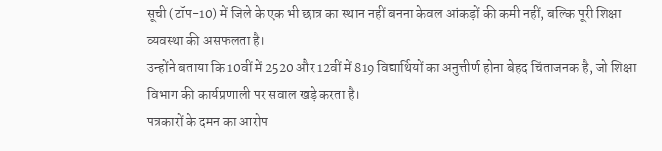सूची (टॉप-10) में जिले के एक भी छात्र का स्थान नहीं बनना केवल आंकड़ों की कमी नहीं, बल्कि पूरी शिक्षा व्यवस्था की असफलता है।
उन्होंने बताया कि 10वीं में 2520 और 12वीं में 819 विद्यार्थियों का अनुत्तीर्ण होना बेहद चिंताजनक है, जो शिक्षा विभाग की कार्यप्रणाली पर सवाल खड़े करता है।
पत्रकारों के दमन का आरोप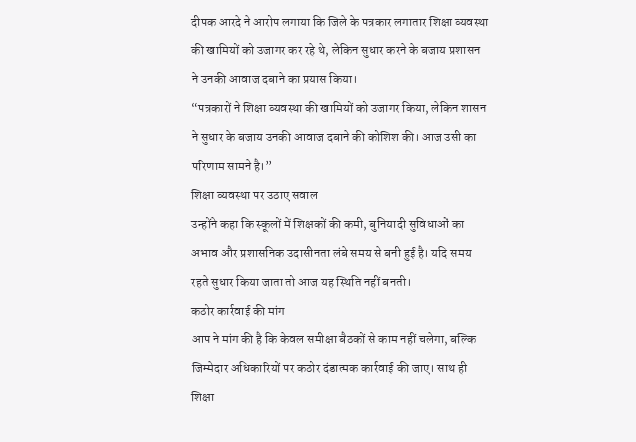दीपक आरदे ने आरोप लगाया कि जिले के पत्रकार लगातार शिक्षा व्यवस्था की खामियों को उजागर कर रहे थे, लेकिन सुधार करने के बजाय प्रशासन ने उनकी आवाज दबाने का प्रयास किया।
“पत्रकारों ने शिक्षा व्यवस्था की खामियों को उजागर किया, लेकिन शासन ने सुधार के बजाय उनकी आवाज दबाने की कोशिश की। आज उसी का परिणाम सामने है।”
शिक्षा व्यवस्था पर उठाए सवाल
उन्होंने कहा कि स्कूलों में शिक्षकों की कमी, बुनियादी सुविधाओं का अभाव और प्रशासनिक उदासीनता लंबे समय से बनी हुई है। यदि समय रहते सुधार किया जाता तो आज यह स्थिति नहीं बनती।
कठोर कार्रवाई की मांग
आप ने मांग की है कि केवल समीक्षा बैठकों से काम नहीं चलेगा, बल्कि जिम्मेदार अधिकारियों पर कठोर दंडात्मक कार्रवाई की जाए। साथ ही शिक्षा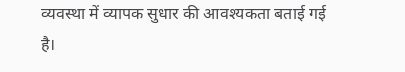व्यवस्था में व्यापक सुधार की आवश्यकता बताई गई है।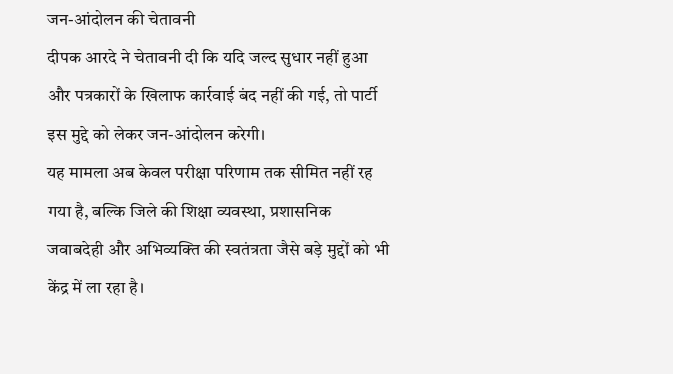जन-आंदोलन की चेतावनी
दीपक आरदे ने चेतावनी दी कि यदि जल्द सुधार नहीं हुआ और पत्रकारों के खिलाफ कार्रवाई बंद नहीं की गई, तो पार्टी इस मुद्दे को लेकर जन-आंदोलन करेगी।
यह मामला अब केवल परीक्षा परिणाम तक सीमित नहीं रह गया है, बल्कि जिले की शिक्षा व्यवस्था, प्रशासनिक जवाबदेही और अभिव्यक्ति की स्वतंत्रता जैसे बड़े मुद्दों को भी केंद्र में ला रहा है।